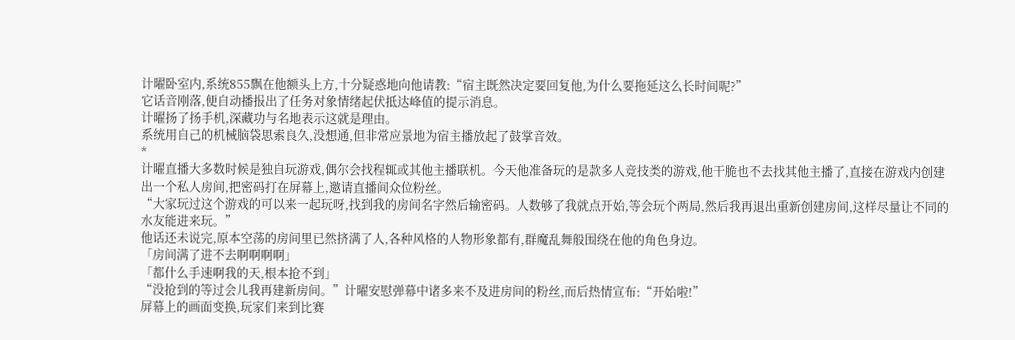计曜卧室内,系统855飘在他额头上方,十分疑惑地向他请教:“宿主既然决定要回复他,为什么要拖延这么长时间呢?”
它话音刚落,便自动播报出了任务对象情绪起伏抵达峰值的提示消息。
计曜扬了扬手机,深藏功与名地表示这就是理由。
系统用自己的机械脑袋思索良久,没想通,但非常应景地为宿主播放起了鼓掌音效。
*
计曜直播大多数时候是独自玩游戏,偶尔会找程辄或其他主播联机。今天他准备玩的是款多人竞技类的游戏,他干脆也不去找其他主播了,直接在游戏内创建出一个私人房间,把密码打在屏幕上,邀请直播间众位粉丝。
“大家玩过这个游戏的可以来一起玩呀,找到我的房间名字然后输密码。人数够了我就点开始,等会玩个两局,然后我再退出重新创建房间,这样尽量让不同的水友能进来玩。”
他话还未说完,原本空荡的房间里已然挤满了人,各种风格的人物形象都有,群魔乱舞般围绕在他的角色身边。
「房间满了进不去啊啊啊啊」
「都什么手速啊我的天,根本抢不到」
“没抢到的等过会儿我再建新房间。”计曜安慰弹幕中诸多来不及进房间的粉丝,而后热情宣布:“开始啦!”
屏幕上的画面变换,玩家们来到比赛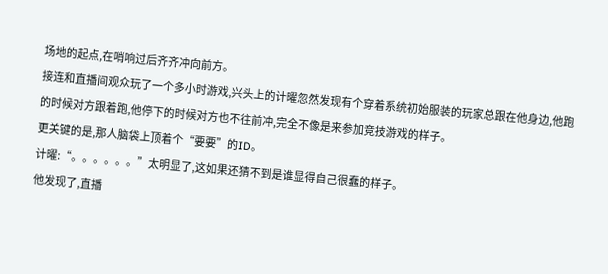场地的起点,在哨响过后齐齐冲向前方。
接连和直播间观众玩了一个多小时游戏,兴头上的计曜忽然发现有个穿着系统初始服装的玩家总跟在他身边,他跑的时候对方跟着跑,他停下的时候对方也不往前冲,完全不像是来参加竞技游戏的样子。
更关键的是,那人脑袋上顶着个“要要”的ID。
计曜:“。。。。。。”太明显了,这如果还猜不到是谁显得自己很蠢的样子。
他发现了,直播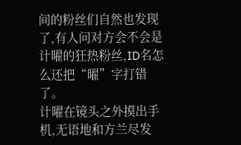间的粉丝们自然也发现了,有人问对方会不会是计曜的狂热粉丝,ID名怎么还把“曜”字打错了。
计曜在镜头之外摸出手机,无语地和方兰尽发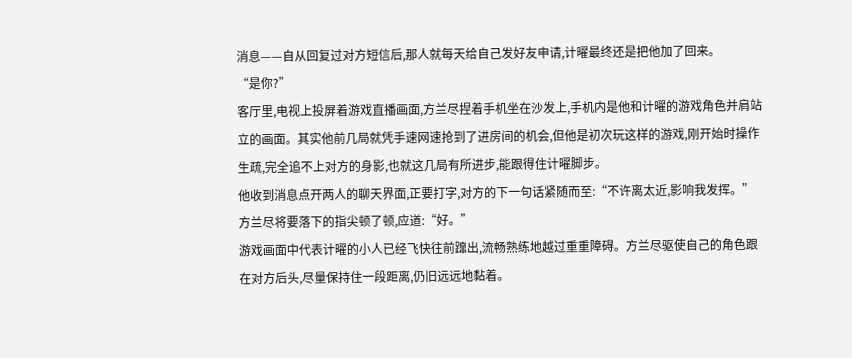消息——自从回复过对方短信后,那人就每天给自己发好友申请,计曜最终还是把他加了回来。
“是你?”
客厅里,电视上投屏着游戏直播画面,方兰尽捏着手机坐在沙发上,手机内是他和计曜的游戏角色并肩站立的画面。其实他前几局就凭手速网速抢到了进房间的机会,但他是初次玩这样的游戏,刚开始时操作生疏,完全追不上对方的身影,也就这几局有所进步,能跟得住计曜脚步。
他收到消息点开两人的聊天界面,正要打字,对方的下一句话紧随而至:“不许离太近,影响我发挥。”
方兰尽将要落下的指尖顿了顿,应道:“好。”
游戏画面中代表计曜的小人已经飞快往前蹿出,流畅熟练地越过重重障碍。方兰尽驱使自己的角色跟在对方后头,尽量保持住一段距离,仍旧远远地黏着。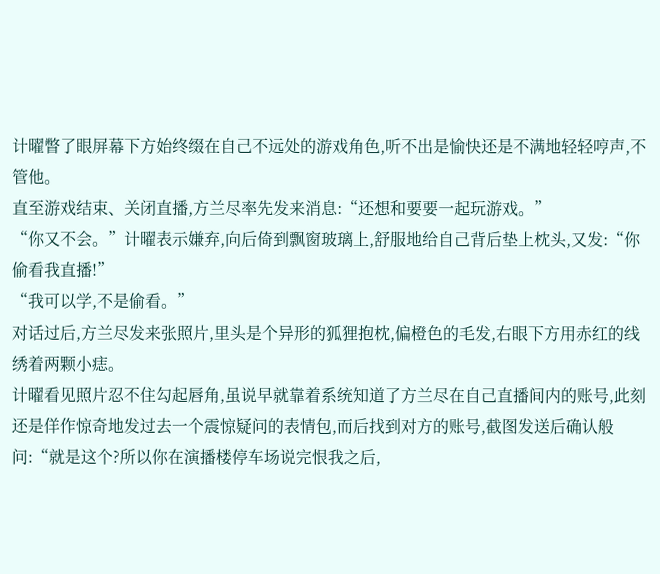计曜瞥了眼屏幕下方始终缀在自己不远处的游戏角色,听不出是愉快还是不满地轻轻哼声,不管他。
直至游戏结束、关闭直播,方兰尽率先发来消息:“还想和要要一起玩游戏。”
“你又不会。”计曜表示嫌弃,向后倚到飘窗玻璃上,舒服地给自己背后垫上枕头,又发:“你偷看我直播!”
“我可以学,不是偷看。”
对话过后,方兰尽发来张照片,里头是个异形的狐狸抱枕,偏橙色的毛发,右眼下方用赤红的线绣着两颗小痣。
计曜看见照片忍不住勾起唇角,虽说早就靠着系统知道了方兰尽在自己直播间内的账号,此刻还是佯作惊奇地发过去一个震惊疑问的表情包,而后找到对方的账号,截图发送后确认般问:“就是这个?所以你在演播楼停车场说完恨我之后,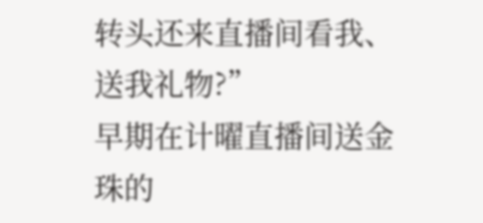转头还来直播间看我、送我礼物?”
早期在计曜直播间送金珠的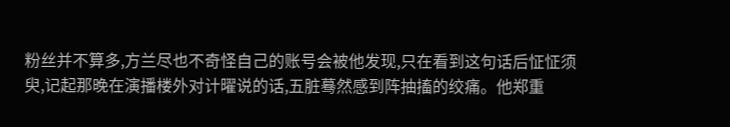粉丝并不算多,方兰尽也不奇怪自己的账号会被他发现,只在看到这句话后怔怔须臾,记起那晚在演播楼外对计曜说的话,五脏蓦然感到阵抽搐的绞痛。他郑重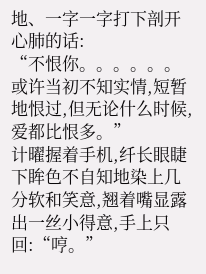地、一字一字打下剖开心肺的话:
“不恨你。。。。。。或许当初不知实情,短暂地恨过,但无论什么时候,爱都比恨多。”
计曜握着手机,纤长眼睫下眸色不自知地染上几分软和笑意,翘着嘴显露出一丝小得意,手上只回:“哼。”